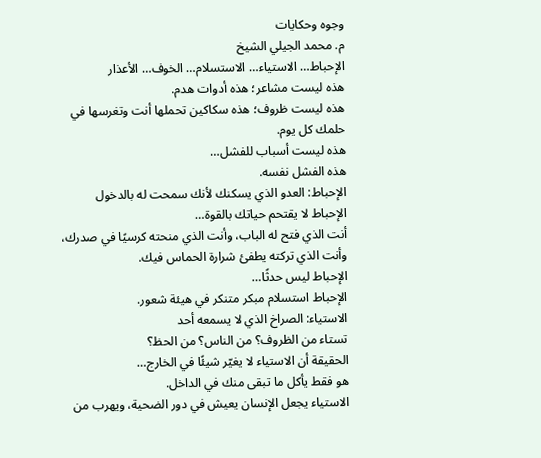وجوه وحكايات
م. محمد الجيلي الشيخ
الإحباط… الاستياء… الاستسلام… الخوف… الأعذار
هذه ليست مشاعر؛ هذه أدوات هدم.
هذه ليست ظروف؛ هذه سكاكين تحملها أنت وتغرسها في حلمك كل يوم.
هذه ليست أسباب للفشل…
هذه الفشل نفسه.
الإحباط: العدو الذي يسكنك لأنك سمحت له بالدخول
الإحباط لا يقتحم حياتك بالقوة…
أنت الذي فتح له الباب، وأنت الذي منحته كرسيًا في صدرك، وأنت الذي تركته يطفئ شرارة الحماس فيك.
الإحباط ليس حدثًا…
الإحباط استسلام مبكر متنكر في هيئة شعور.
الاستياء: الصراخ الذي لا يسمعه أحد
تستاء من الظروف؟ من الناس؟ من الحظ؟
الحقيقة أن الاستياء لا يغيّر شيئًا في الخارج…
هو فقط يأكل ما تبقى منك في الداخل.
الاستياء يجعل الإنسان يعيش في دور الضحية، ويهرب من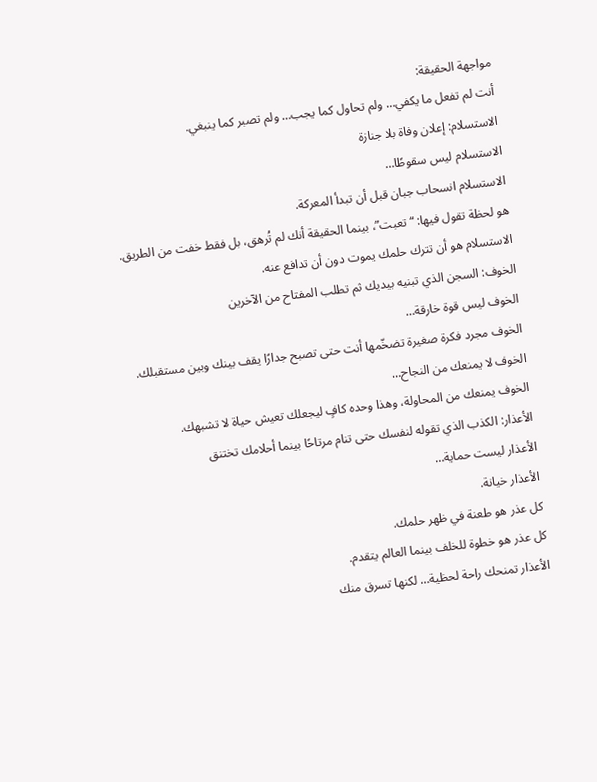مواجهة الحقيقة:
أنت لم تفعل ما يكفي… ولم تحاول كما يجب… ولم تصبر كما ينبغي.
الاستسلام: إعلان وفاة بلا جنازة
الاستسلام ليس سقوطًا…
الاستسلام انسحاب جبان قبل أن تبدأ المعركة.
هو لحظة تقول فيها: “تعبت”، بينما الحقيقة أنك لم تُرهق، بل فقط خفت من الطريق.
الاستسلام هو أن تترك حلمك يموت دون أن تدافع عنه.
الخوف: السجن الذي تبنيه بيديك ثم تطلب المفتاح من الآخرين
الخوف ليس قوة خارقة…
الخوف مجرد فكرة صغيرة تضخّمها أنت حتى تصبح جدارًا يقف بينك وبين مستقبلك.
الخوف لا يمنعك من النجاح…
الخوف يمنعك من المحاولة، وهذا وحده كافٍ ليجعلك تعيش حياة لا تشبهك.
الأعذار: الكذب الذي تقوله لنفسك حتى تنام مرتاحًا بينما أحلامك تختنق
الأعذار ليست حماية…
الأعذار خيانة.
كل عذر هو طعنة في ظهر حلمك.
كل عذر هو خطوة للخلف بينما العالم يتقدم.
الأعذار تمنحك راحة لحظية… لكنها تسرق منك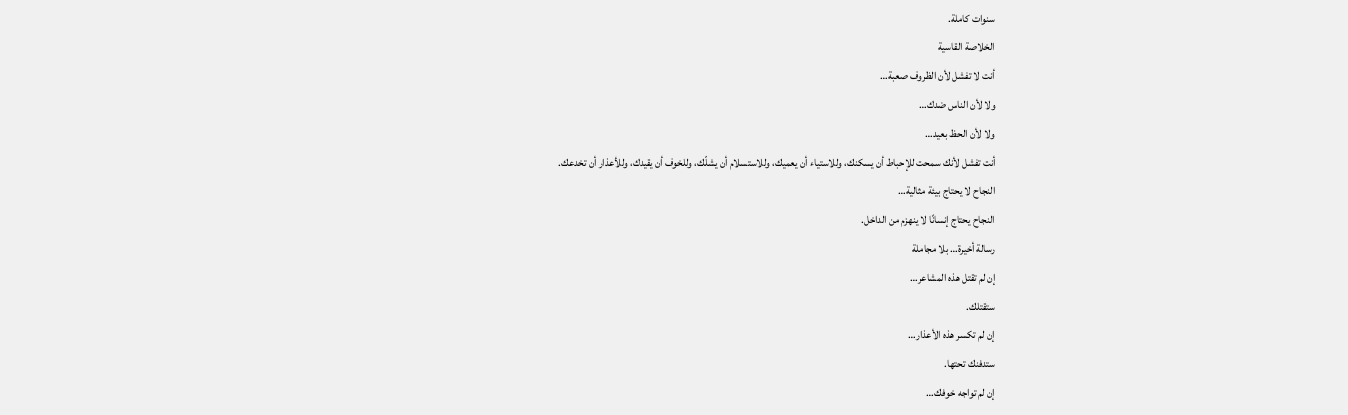سنوات كاملة.
الخلاصة القاسية
أنت لا تفشل لأن الظروف صعبة…
ولا لأن الناس ضدك…
ولا لأن الحظ بعيد…
أنت تفشل لأنك سمحت للإحباط أن يسكنك، وللاستياء أن يعميك، وللاستسلام أن يشلّك، وللخوف أن يقيدك، وللأعذار أن تخدعك.
النجاح لا يحتاج بيئة مثالية…
النجاح يحتاج إنسانًا لا ينهزم من الداخل.
رسالة أخيرة… بلا مجاملة
إن لم تقتل هذه المشاعر…
ستقتلك.
إن لم تكسر هذه الأعذار…
ستدفنك تحتها.
إن لم تواجه خوفك…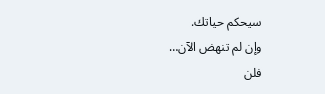سيحكم حياتك.
وإن لم تنهض الآن…
فلن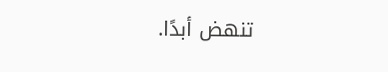تنهض أبدًا.